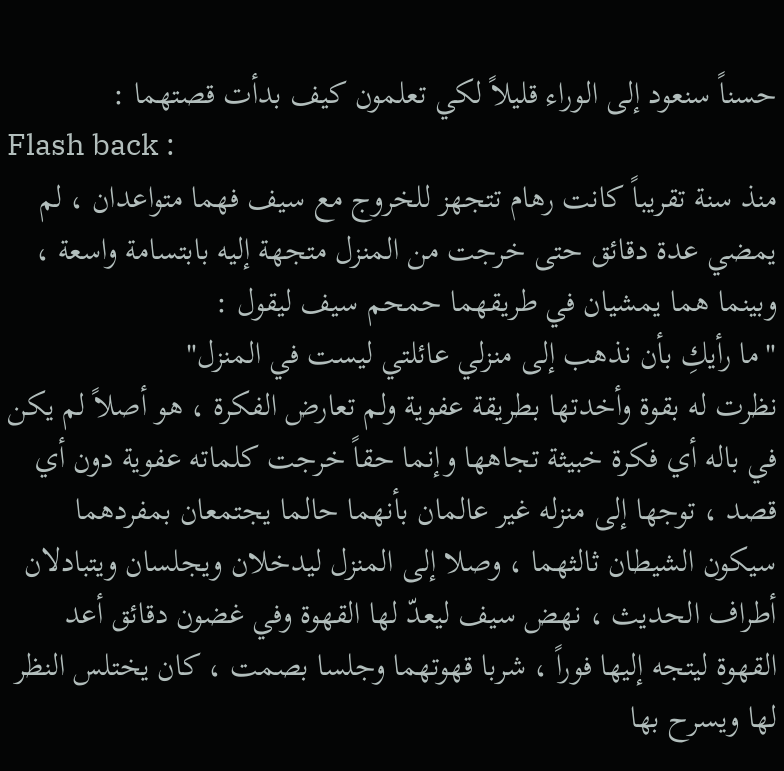حسناً سنعود إلى الوراء قليلاً لكي تعلمون كيف بدأت قصتهما :
Flash back :
منذ سنة تقريباً كانت رهام تتجهز للخروج مع سيف فهما متواعدان ، لم يمضي عدة دقائق حتى خرجت من المنزل متجهة إليه بابتسامة واسعة ، وبينما هما يمشيان في طريقهما حمحم سيف ليقول :
"ما رأيكِ بأن نذهب إلى منزلي عائلتي ليست في المنزل"
نظرت له بقوة وأخدتها بطريقة عفوية ولم تعارض الفكرة ، هو أصلاً لم يكن في باله أي فكرة خبيثة تجاهها وإنما حقاً خرجت كلماته عفوية دون أي قصد ، توجها إلى منزله غير عالمان بأنهما حالما يجتمعان بمفردهما سيكون الشيطان ثالثهما ، وصلا إلى المنزل ليدخلان ويجلسان ويتبادلان أطراف الحديث ، نهض سيف ليعدّ لها القهوة وفي غضون دقائق أعد القهوة ليتجه إليها فوراً ، شربا قهوتهما وجلسا بصمت ، كان يختلس النظر لها ويسرح بها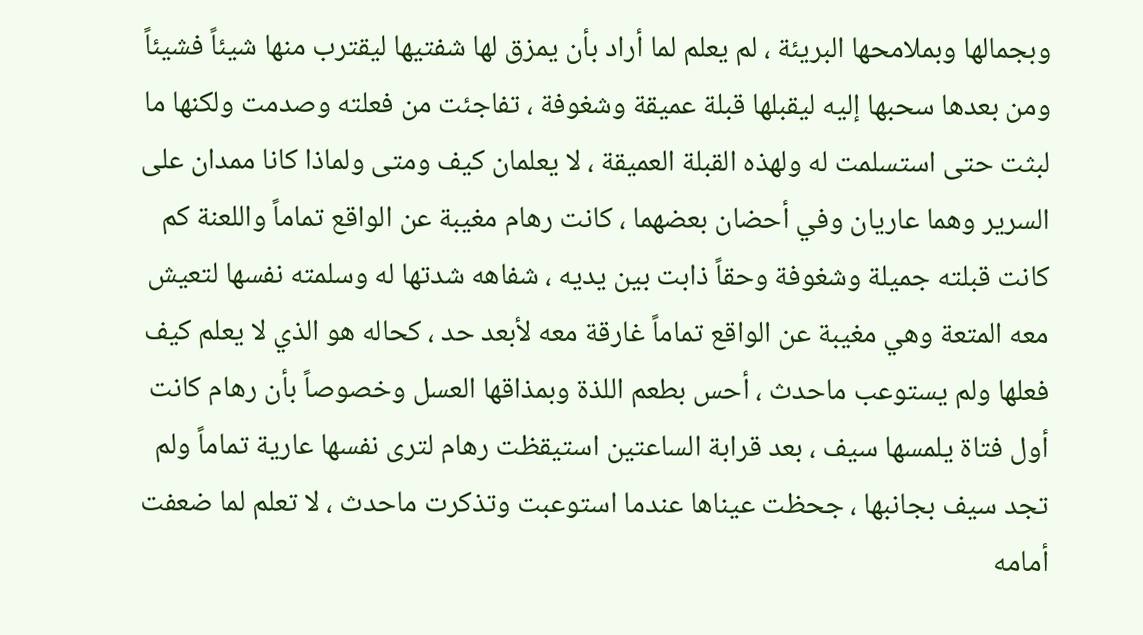وبجمالها وبملامحها البريئة ، لم يعلم لما أراد بأن يمزق لها شفتيها ليقترب منها شيئاً فشيئاً ومن بعدها سحبها إليه ليقبلها قبلة عميقة وشغوفة ، تفاجئت من فعلته وصدمت ولكنها ما لبثت حتى استسلمت له ولهذه القبلة العميقة ، لا يعلمان كيف ومتى ولماذا كانا ممدان على السرير وهما عاريان وفي أحضان بعضهما ، كانت رهام مغيبة عن الواقع تماماً واللعنة كم كانت قبلته جميلة وشغوفة وحقاً ذابت بين يديه ، شفاهه شدتها له وسلمته نفسها لتعيش معه المتعة وهي مغيبة عن الواقع تماماً غارقة معه لأبعد حد ، كحاله هو الذي لا يعلم كيف فعلها ولم يستوعب ماحدث ، أحس بطعم اللذة وبمذاقها العسل وخصوصاً بأن رهام كانت أول فتاة يلمسها سيف ، بعد قرابة الساعتين استيقظت رهام لترى نفسها عارية تماماً ولم تجد سيف بجانبها ، جحظت عيناها عندما استوعبت وتذكرت ماحدث ، لا تعلم لما ضعفت أمامه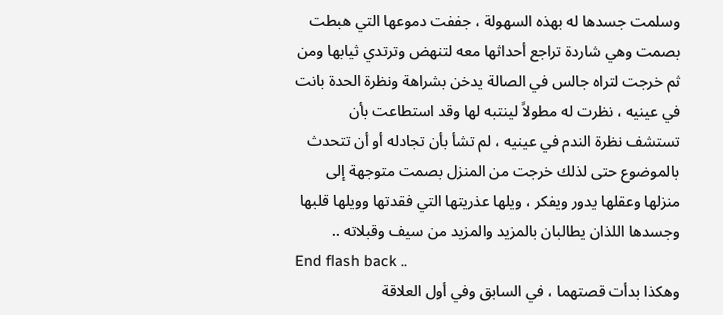وسلمت جسدها له بهذه السهولة ، جففت دموعها التي هبطت بصمت وهي شاردة تراجع أحداثها معه لتنهض وترتدي ثيابها ومن ثم خرجت لتراه جالس في الصالة يدخن بشراهة ونظرة الحدة بانت في عينيه ، نظرت له مطولاً لينتبه لها وقد استطاعت بأن تستشف نظرة الندم في عينيه ، لم تشأ بأن تجادله أو أن تتحدث بالموضوع حتى لذلك خرجت من المنزل بصمت متوجهة إلى منزلها وعقلها يدور ويفكر ، ويلها عذريتها التي فقدتها وويلها قلبها وجسدها اللذان يطالبان بالمزيد والمزيد من سيف وقبلاته ..
End flash back ..
وهكذا بدأت قصتهما ، في السابق وفي أول العلاقة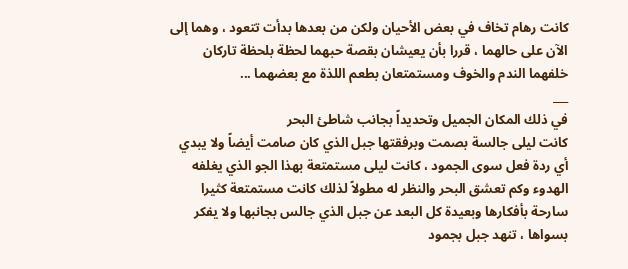كانت رهام تخاف في بعض الأحيان ولكن من بعدها بدأت تتعود ، وهما إلى الآن على حالهما ، قررا بأن يعيشان بقصة حبهما لحظة بلحظة تاركان خلفهما الندم والخوف ومستمتعان بطعم اللذة مع بعضهما ...
___
في ذلك المكان الجميل وتحديداً بجانب شاطئ البحر
كانت ليلى جالسة بصمت وبرفقتها جبل الذي كان صامت أيضاً ولا يبدي أي ردة فعل سوى الجمود ، كانت ليلى مستمتعة بهذا الجو الذي يغلفه الهدوء وكم تعشق البحر والنظر له مطولاً لذلك كانت مستمتعة كثيرا سارحة بأفكارها وبعيدة كل البعد عن جبل الذي جالس بجانبها ولا يفكر بسواها ، تنهد جبل بجمود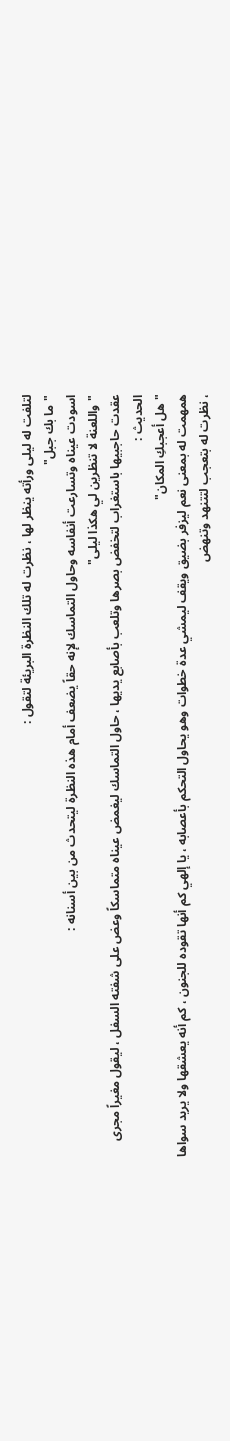لتلفت له ليلى ورأته ينظر لها ، نظرت له تلك النظرة البريئة لتقول :
"ما بك جبل"
اسودت عيناه وتسارعت أنفاسه وحاول التماسك لإنه حقاً يضعف أمام هذه النظرة ليتحدث من بين أسنانه :
"واللعنة لا تنظرين لي هكذا ليلى"
عقدت حاجبيها باستغراب لتخفض بصرها وتلعب بأصابع يديها ، حاول التماسك ليغمض عيناه متماسكاً وعض على شفته السفل ، ليقول مغيراً مجرى الحديث :
"هل أعجبكِ المكان"
همهمت له بمعنى نعم ليزفر بضيق ويقف ليمشي عدة خطوات وهو يحاول التحكم بأعصابه ، يا إلهي كم أنها تقوده للجنون ، كم أنه يعشقها ولا يريد سواها ، نظرت له بتعجب لتتنهد وتنهض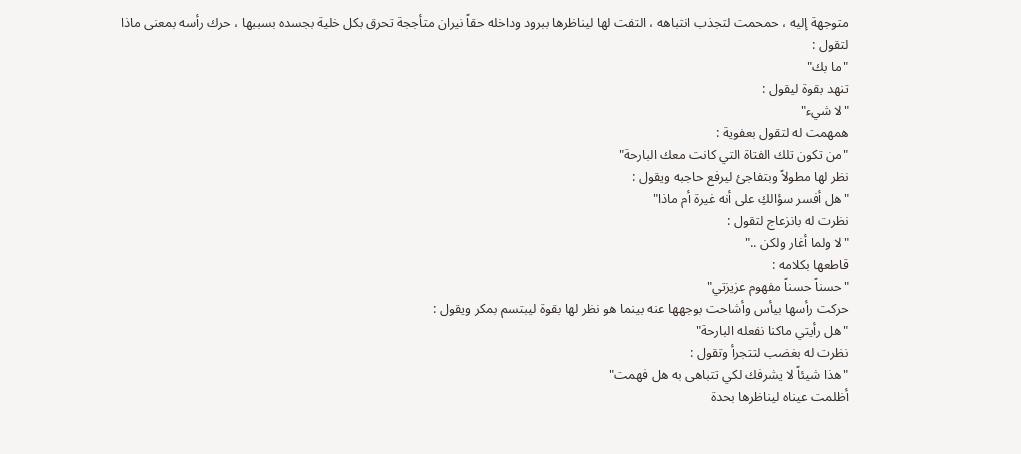متوجهة إليه ، حمحمت لتجذب انتباهه ، التفت لها ليناظرها ببرود وداخله حقاً نيران متأججة تحرق بكل خلية بجسده بسببها ، حرك رأسه بمعنى ماذا لتقول :
"ما بك"
تنهد بقوة ليقول :
"لا شيء"
همهمت له لتقول بعفوية :
"من تكون تلك الفتاة التي كانت معك البارحة"
نظر لها مطولاً وبتفاجئ ليرفع حاجبه ويقول :
"هل أفسر سؤالكِ على أنه غيرة أم ماذا"
نظرت له بانزعاج لتقول :
"لا ولما أغار ولكن .."
قاطعها بكلامه :
"حسناً حسناً مفهوم عزيزتي"
حركت رأسها بيأس وأشاحت بوجهها عنه بينما هو نظر لها بقوة ليبتسم بمكر ويقول :
"هل رأيتي ماكنا نفعله البارحة"
نظرت له بغضب لتتجرأ وتقول :
"هذا شيئاً لا يشرفك لكي تتباهى به هل فهمت"
أظلمت عيناه ليناظرها بحدة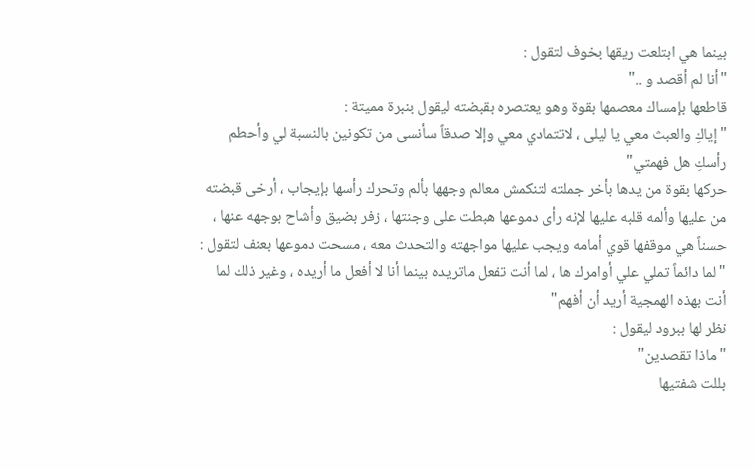بينما هي ابتلعت ريقها بخوف لتقول :
"أنا لم أقصد و .."
قاطعها بإمساك معصمها بقوة وهو يعتصره بقبضته ليقول بنبرة مميتة :
"إياكِ والعبث معي يا ليلى ، لاتتمادي معي وإلا صدقاً سأنسى من تكونين بالنسبة لي وأحطم رأسكِ هل فهمتي"
حركها بقوة من يدها بأخر جملته لتنكمش معالم وجهها بألم وتحرك رأسها بإيجاب ، أرخى قبضته من عليها وألمه قلبه عليها لإنه رأى دموعها هبطت على وجنتها ، زفر بضيق وأشاح بوجهه عنها ، حسناً هي موقفها قوي أمامه ويجب عليها مواجهته والتحدث معه ، مسحت دموعها بعنف لتقول :
"لما دائماً تملي علي أوامرك ها ، لما أنت تفعل ماتريده بينما أنا لا أفعل ما أريده ، وغير ذلك لما أنت بهذه الهمجية أريد أن أفهم"
نظر لها ببرود ليقول :
"ماذا تقصدين"
بللت شفتيها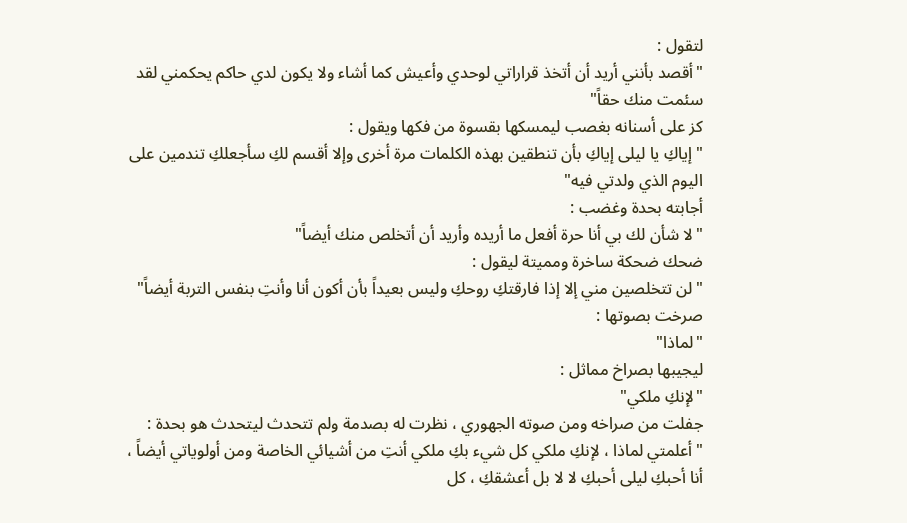لتقول :
"أقصد بأنني أريد أن أتخذ قراراتي لوحدي وأعيش كما أشاء ولا يكون لدي حاكم يحكمني لقد سئمت منك حقاً"
كز على أسنانه بغصب ليمسكها بقسوة من فكها ويقول :
"إياكِ يا ليلى إياكِ بأن تنطقين بهذه الكلمات مرة أخرى وإلا أقسم لكِ سأجعلكِ تندمين على اليوم الذي ولدتي فيه"
أجابته بحدة وغضب :
"لا شأن لك بي أنا حرة أفعل ما أريده وأريد أن أتخلص منك أيضاً"
ضحك ضحكة ساخرة ومميتة ليقول :
"لن تتخلصين مني إلا إذا فارقتكِ روحكِ وليس بعيداً بأن أكون أنا وأنتِ بنفس التربة أيضاً"
صرخت بصوتها :
"لماذا"
ليجيبها بصراخ مماثل :
"لإنكِ ملكي"
جفلت من صراخه ومن صوته الجهوري ، نظرت له بصدمة ولم تتحدث ليتحدث هو بحدة :
"أعلمتي لماذا ، لإنكِ ملكي كل شيء بكِ ملكي أنتِ من أشيائي الخاصة ومن أولوياتي أيضاً ، أنا أحبكِ ليلى أحبكِ لا لا بل أعشقكِ ، كل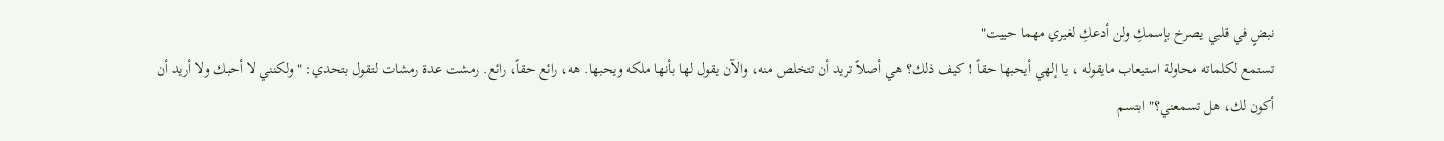نبضٍ في قلبي يصرخ بإسمكِ ولن أدعكِ لغيري مهما حييت"
تستمع لكلماته محاولة استيعاب مايقوله ، يا إلهي أيحبها حقاً ! كيف ذلك؟ هي أصلاً تريد أن تتخلص منه، والآن يقول لها بأنها ملكه ويحبها. هه، رائع حقاً، رائع. رمشت عدة رمشات لتقول بتحدي: "ولكنني لا أحبك ولا أريد أن أكون لك، هل تسمعني؟" ابتسم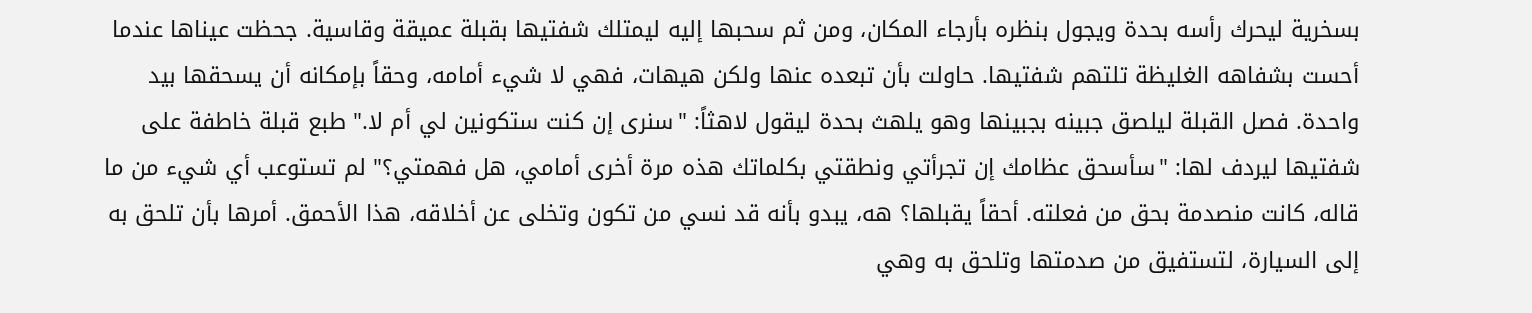بسخرية ليحرك رأسه بحدة ويجول بنظره بأرجاء المكان، ومن ثم سحبها إليه ليمتلك شفتيها بقبلة عميقة وقاسية. جحظت عيناها عندما أحست بشفاهه الغليظة تلتهم شفتيها. حاولت بأن تبعده عنها ولكن هيهات، فهي لا شيء أمامه، وحقاً بإمكانه أن يسحقها بيد واحدة. فصل القبلة ليلصق جبينه بجبينها وهو يلهث بحدة ليقول لاهثاً: "سنرى إن كنت ستكونين لي أم لا." طبع قبلة خاطفة على شفتيها ليردف لها: "سأسحق عظامك إن تجرأتي ونطقتي بكلماتك هذه مرة أخرى أمامي، هل فهمتي؟" لم تستوعب أي شيء من ما قاله، كانت منصدمة بحق من فعلته. أحقاً يقبلها؟ هه، يبدو بأنه قد نسي من تكون وتخلى عن أخلاقه، هذا الأحمق. أمرها بأن تلحق به إلى السيارة، لتستفيق من صدمتها وتلحق به وهي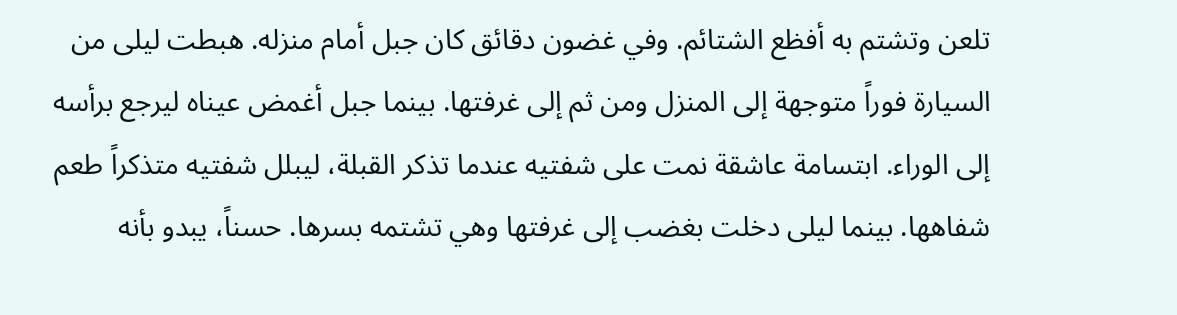تلعن وتشتم به أفظع الشتائم. وفي غضون دقائق كان جبل أمام منزله. هبطت ليلى من السيارة فوراً متوجهة إلى المنزل ومن ثم إلى غرفتها. بينما جبل أغمض عيناه ليرجع برأسه إلى الوراء. ابتسامة عاشقة نمت على شفتيه عندما تذكر القبلة، ليبلل شفتيه متذكراً طعم شفاهها. بينما ليلى دخلت بغضب إلى غرفتها وهي تشتمه بسرها. حسناً، يبدو بأنه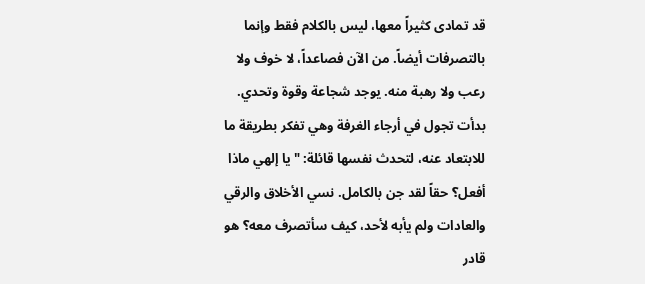قد تمادى كثيراً معها، ليس بالكلام فقط وإنما بالتصرفات أيضاً. من الآن فصاعداً، لا خوف ولا رعب ولا رهبة منه. يوجد شجاعة وقوة وتحدي. بدأت تجول في أرجاء الغرفة وهي تفكر بطريقة ما للابتعاد عنه، لتحدث نفسها قائلة: "يا إلهي ماذا أفعل؟ حقاً لقد جن بالكامل. نسي الأخلاق والرقي والعادات ولم يأبه لأحد، كيف سأتصرف معه؟ هو قادر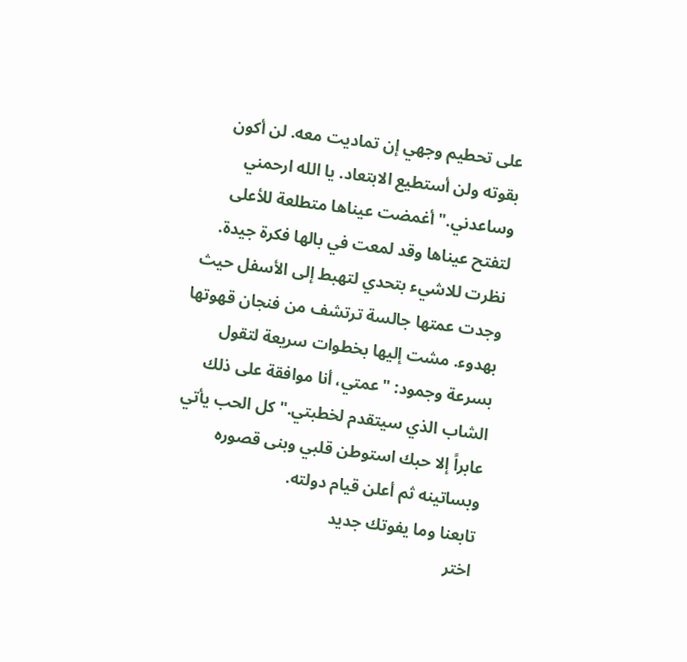على تحطيم وجهي إن تماديت معه. لن أكون بقوته ولن أستطيع الابتعاد. يا الله ارحمني وساعدني." أغمضت عيناها متطلعة للأعلى لتفتح عيناها وقد لمعت في بالها فكرة جيدة. نظرت للاشيء بتحدي لتهبط إلى الأسفل حيث وجدت عمتها جالسة ترتشف من فنجان قهوتها بهدوء. مشت إليها بخطوات سريعة لتقول بسرعة وجمود: "عمتي، أنا موافقة على ذلك الشاب الذي سيتقدم لخطبتي." كل الحب يأتي عابراً إلا حبك استوطن قلبي وبنى قصوره وبساتينه ثم أعلن قيام دولته.
تابعنا وما يفوتك جديد
اختر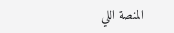المنصة اللي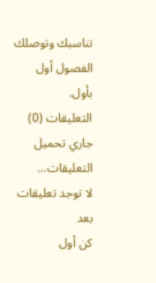تناسبك وتوصلك الفصول أول بأول.
التعليقات (0)
جاري تحميل التعليقات...
لا توجد تعليقات بعد
كن أول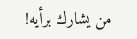من يشارك برأيه!